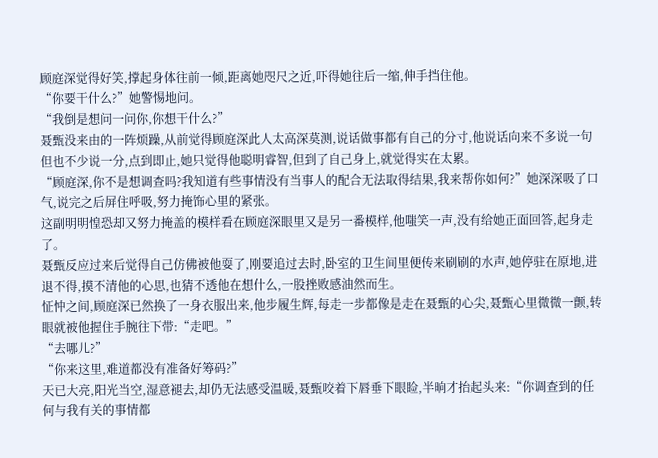顾庭深觉得好笑,撑起身体往前一倾,距离她咫尺之近,吓得她往后一缩,伸手挡住他。
“你要干什么?”她警惕地问。
“我倒是想问一问你,你想干什么?”
聂甄没来由的一阵烦躁,从前觉得顾庭深此人太高深莫测,说话做事都有自己的分寸,他说话向来不多说一句但也不少说一分,点到即止,她只觉得他聪明睿智,但到了自己身上,就觉得实在太累。
“顾庭深,你不是想调查吗?我知道有些事情没有当事人的配合无法取得结果,我来帮你如何?”她深深吸了口气,说完之后屏住呼吸,努力掩饰心里的紧张。
这副明明惶恐却又努力掩盖的模样看在顾庭深眼里又是另一番模样,他嗤笑一声,没有给她正面回答,起身走了。
聂甄反应过来后觉得自己仿佛被他耍了,刚要追过去时,卧室的卫生间里便传来刷刷的水声,她停驻在原地,进退不得,摸不清他的心思,也猜不透他在想什么,一股挫败感油然而生。
怔忡之间,顾庭深已然换了一身衣服出来,他步履生辉,每走一步都像是走在聂甄的心尖,聂甄心里微微一颤,转眼就被他握住手腕往下带:“走吧。”
“去哪儿?”
“你来这里,难道都没有准备好筹码?”
天已大亮,阳光当空,湿意褪去,却仍无法感受温暖,聂甄咬着下唇垂下眼睑,半晌才抬起头来:“你调查到的任何与我有关的事情都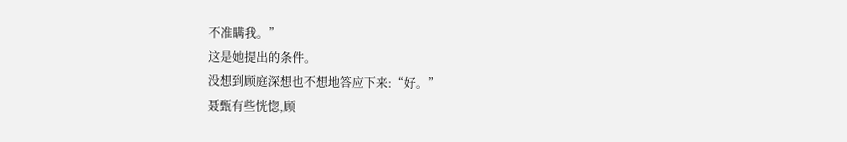不准瞒我。”
这是她提出的条件。
没想到顾庭深想也不想地答应下来:“好。”
聂甄有些恍惚,顾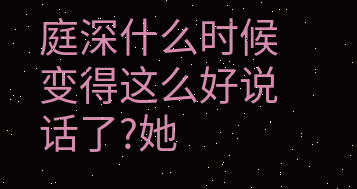庭深什么时候变得这么好说话了?她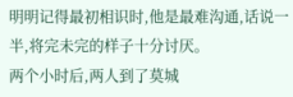明明记得最初相识时,他是最难沟通,话说一半,将完未完的样子十分讨厌。
两个小时后,两人到了莫城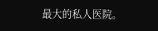最大的私人医院。